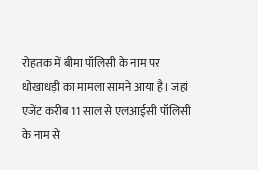रोहतक में बीमा पॉलिसी के नाम पर धोखाधड़ी का मामला सामने आया है। जहां एजेंट करीब 11 साल से एलआईसी पॉलिसी के नाम से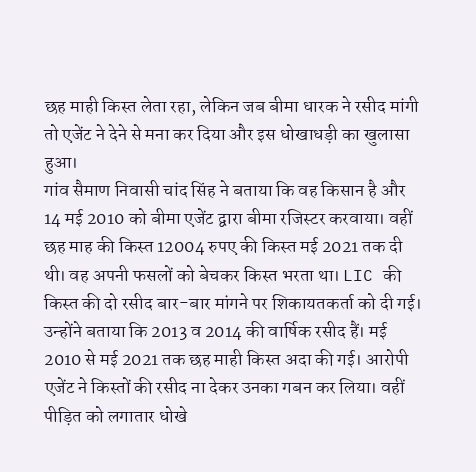छह माही किस्त लेता रहा, लेकिन जब बीमा धारक ने रसीद मांगी तो एजेंट ने देने से मना कर दिया और इस धोखाधड़ी का खुलासा हुआ।
गांव सैमाण निवासी चांद सिंह ने बताया कि वह किसान है और 14 मई 2010 को बीमा एजेंट द्वारा बीमा रजिस्टर करवाया। वहीं छह माह की किस्त 12004 रुपए की किस्त मई 2021 तक दी थी। वह अपनी फसलों को बेचकर किस्त भरता था। LIC की किस्त की दो रसीद बार-बार मांगने पर शिकायतकर्ता को दी गई।
उन्होंने बताया कि 2013 व 2014 की वार्षिक रसीद हैं। मई 2010 से मई 2021 तक छह माही किस्त अदा की गई। आरोपी एजेंट ने किस्तों की रसीद ना देकर उनका गबन कर लिया। वहीं पीड़ित को लगातार धोखे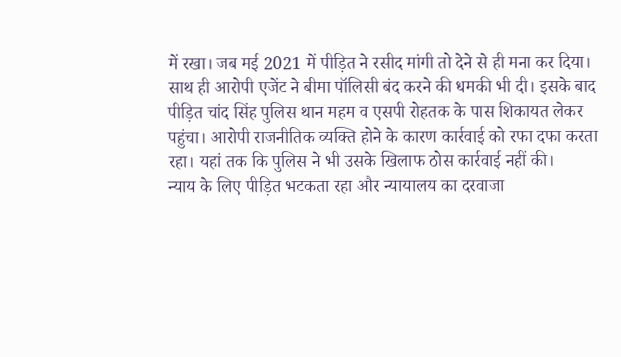में रखा। जब मई 2021 में पीड़ित ने रसीद मांगी तो देने से ही मना कर दिया।
साथ ही आरोपी एजेंट ने बीमा पॉलिसी बंद करने की धमकी भी दी। इसके बाद पीड़ित चांद सिंह पुलिस थान महम व एसपी रोहतक के पास शिकायत लेकर पहुंचा। आरोपी राजनीतिक व्यक्ति होने के कारण कार्रवाई को रफा दफा करता रहा। यहां तक कि पुलिस ने भी उसके खिलाफ ठोस कार्रवाई नहीं की।
न्याय के लिए पीड़ित भटकता रहा और न्यायालय का दरवाजा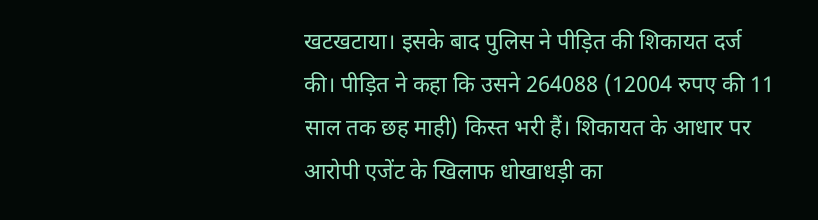खटखटाया। इसके बाद पुलिस ने पीड़ित की शिकायत दर्ज की। पीड़ित ने कहा कि उसने 264088 (12004 रुपए की 11 साल तक छह माही) किस्त भरी हैं। शिकायत के आधार पर आरोपी एजेंट के खिलाफ धोखाधड़ी का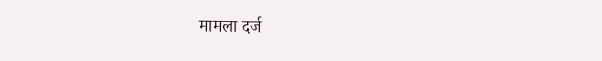मामला दर्ज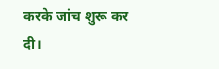करके जांच शुरू कर दी।